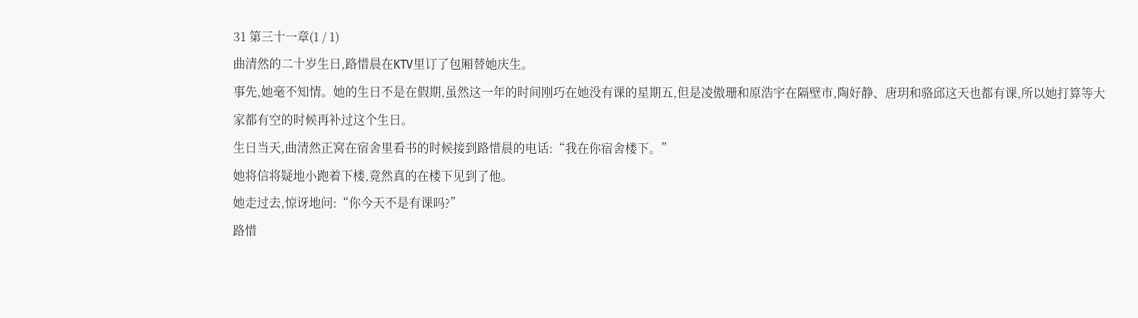31 第三十一章(1 / 1)
曲清然的二十岁生日,路惜晨在KTV里订了包厢替她庆生。
事先,她毫不知情。她的生日不是在假期,虽然这一年的时间刚巧在她没有课的星期五,但是凌傲珊和原浩宇在隔壁市,陶好静、唐玥和骆邱这天也都有课,所以她打算等大家都有空的时候再补过这个生日。
生日当天,曲清然正窝在宿舍里看书的时候接到路惜晨的电话:“我在你宿舍楼下。”
她将信将疑地小跑着下楼,竟然真的在楼下见到了他。
她走过去,惊讶地问:“你今天不是有课吗?”
路惜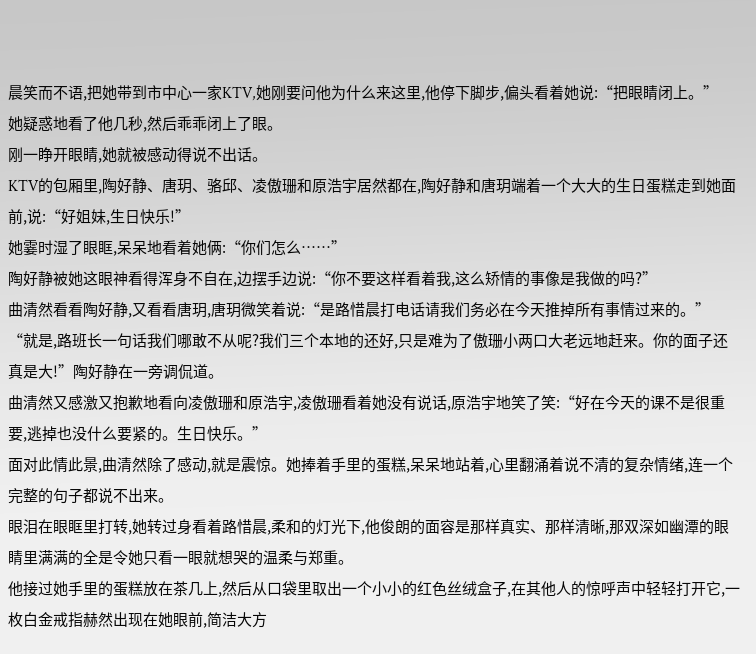晨笑而不语,把她带到市中心一家KTV,她刚要问他为什么来这里,他停下脚步,偏头看着她说:“把眼睛闭上。”
她疑惑地看了他几秒,然后乖乖闭上了眼。
刚一睁开眼睛,她就被感动得说不出话。
KTV的包厢里,陶好静、唐玥、骆邱、凌傲珊和原浩宇居然都在,陶好静和唐玥端着一个大大的生日蛋糕走到她面前,说:“好姐妹,生日快乐!”
她霎时湿了眼眶,呆呆地看着她俩:“你们怎么……”
陶好静被她这眼神看得浑身不自在,边摆手边说:“你不要这样看着我,这么矫情的事像是我做的吗?”
曲清然看看陶好静,又看看唐玥,唐玥微笑着说:“是路惜晨打电话请我们务必在今天推掉所有事情过来的。”
“就是,路班长一句话我们哪敢不从呢?我们三个本地的还好,只是难为了傲珊小两口大老远地赶来。你的面子还真是大!”陶好静在一旁调侃道。
曲清然又感激又抱歉地看向凌傲珊和原浩宇,凌傲珊看着她没有说话,原浩宇地笑了笑:“好在今天的课不是很重要,逃掉也没什么要紧的。生日快乐。”
面对此情此景,曲清然除了感动,就是震惊。她捧着手里的蛋糕,呆呆地站着,心里翻涌着说不清的复杂情绪,连一个完整的句子都说不出来。
眼泪在眼眶里打转,她转过身看着路惜晨,柔和的灯光下,他俊朗的面容是那样真实、那样清晰,那双深如幽潭的眼睛里满满的全是令她只看一眼就想哭的温柔与郑重。
他接过她手里的蛋糕放在茶几上,然后从口袋里取出一个小小的红色丝绒盒子,在其他人的惊呼声中轻轻打开它,一枚白金戒指赫然出现在她眼前,简洁大方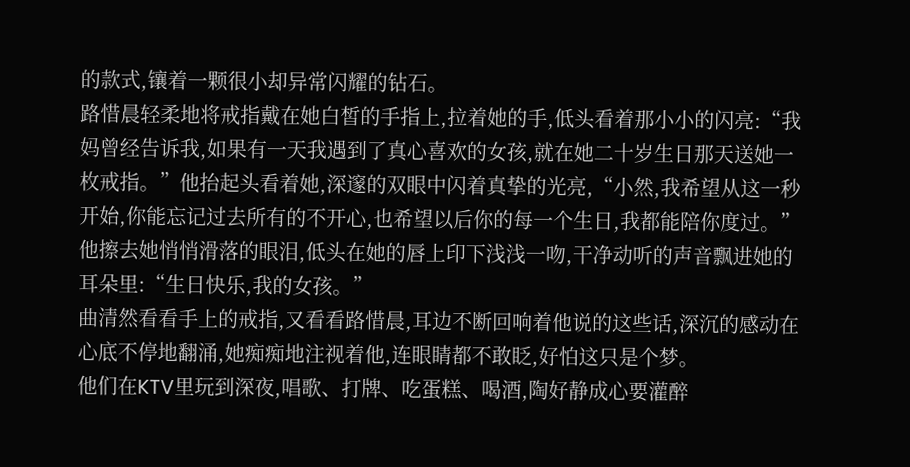的款式,镶着一颗很小却异常闪耀的钻石。
路惜晨轻柔地将戒指戴在她白皙的手指上,拉着她的手,低头看着那小小的闪亮:“我妈曾经告诉我,如果有一天我遇到了真心喜欢的女孩,就在她二十岁生日那天送她一枚戒指。”他抬起头看着她,深邃的双眼中闪着真挚的光亮,“小然,我希望从这一秒开始,你能忘记过去所有的不开心,也希望以后你的每一个生日,我都能陪你度过。”
他擦去她悄悄滑落的眼泪,低头在她的唇上印下浅浅一吻,干净动听的声音飘进她的耳朵里:“生日快乐,我的女孩。”
曲清然看看手上的戒指,又看看路惜晨,耳边不断回响着他说的这些话,深沉的感动在心底不停地翻涌,她痴痴地注视着他,连眼睛都不敢眨,好怕这只是个梦。
他们在KTV里玩到深夜,唱歌、打牌、吃蛋糕、喝酒,陶好静成心要灌醉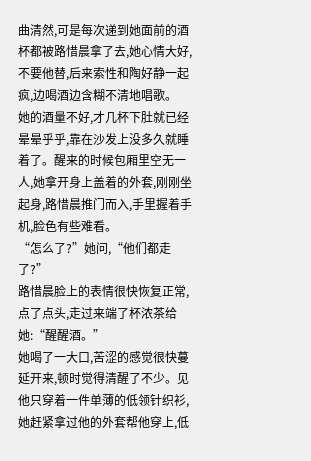曲清然,可是每次递到她面前的酒杯都被路惜晨拿了去,她心情大好,不要他替,后来索性和陶好静一起疯,边喝酒边含糊不清地唱歌。
她的酒量不好,才几杯下肚就已经晕晕乎乎,靠在沙发上没多久就睡着了。醒来的时候包厢里空无一人,她拿开身上盖着的外套,刚刚坐起身,路惜晨推门而入,手里握着手机,脸色有些难看。
“怎么了?”她问,“他们都走了?”
路惜晨脸上的表情很快恢复正常,点了点头,走过来端了杯浓茶给她:“醒醒酒。”
她喝了一大口,苦涩的感觉很快蔓延开来,顿时觉得清醒了不少。见他只穿着一件单薄的低领针织衫,她赶紧拿过他的外套帮他穿上,低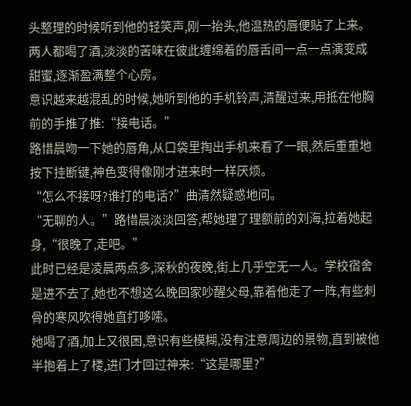头整理的时候听到他的轻笑声,刚一抬头,他温热的唇便贴了上来。
两人都喝了酒,淡淡的苦味在彼此缠绵着的唇舌间一点一点演变成甜蜜,逐渐盈满整个心房。
意识越来越混乱的时候,她听到他的手机铃声,清醒过来,用抵在他胸前的手推了推:“接电话。”
路惜晨吻一下她的唇角,从口袋里掏出手机来看了一眼,然后重重地按下挂断键,神色变得像刚才进来时一样厌烦。
“怎么不接呀?谁打的电话?”曲清然疑惑地问。
“无聊的人。”路惜晨淡淡回答,帮她理了理额前的刘海,拉着她起身,“很晚了,走吧。”
此时已经是凌晨两点多,深秋的夜晚,街上几乎空无一人。学校宿舍是进不去了,她也不想这么晚回家吵醒父母,靠着他走了一阵,有些刺骨的寒风吹得她直打哆嗦。
她喝了酒,加上又很困,意识有些模糊,没有注意周边的景物,直到被他半抱着上了楼,进门才回过神来:“这是哪里?”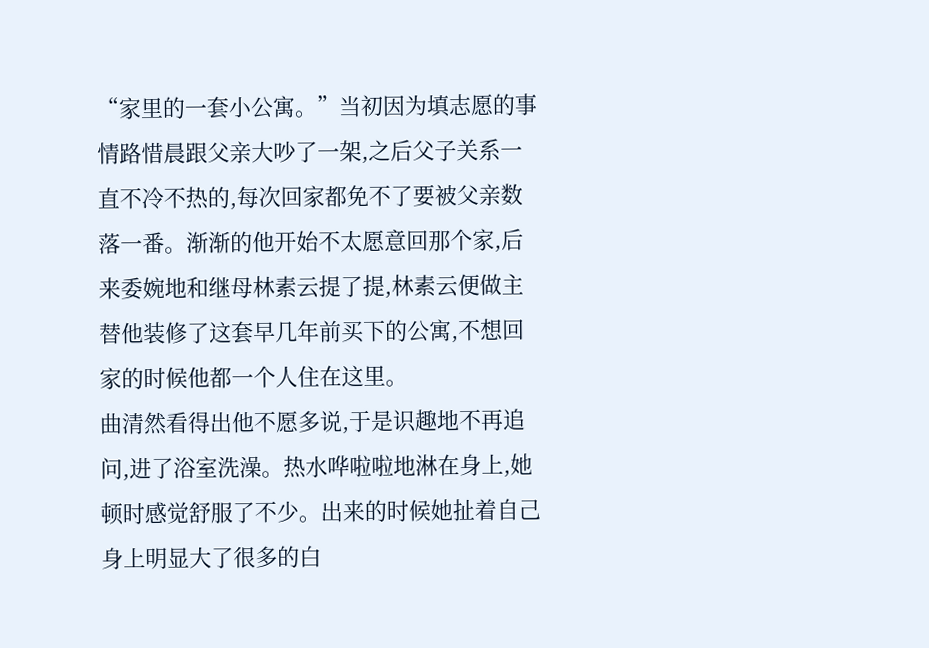“家里的一套小公寓。”当初因为填志愿的事情路惜晨跟父亲大吵了一架,之后父子关系一直不冷不热的,每次回家都免不了要被父亲数落一番。渐渐的他开始不太愿意回那个家,后来委婉地和继母林素云提了提,林素云便做主替他装修了这套早几年前买下的公寓,不想回家的时候他都一个人住在这里。
曲清然看得出他不愿多说,于是识趣地不再追问,进了浴室洗澡。热水哗啦啦地淋在身上,她顿时感觉舒服了不少。出来的时候她扯着自己身上明显大了很多的白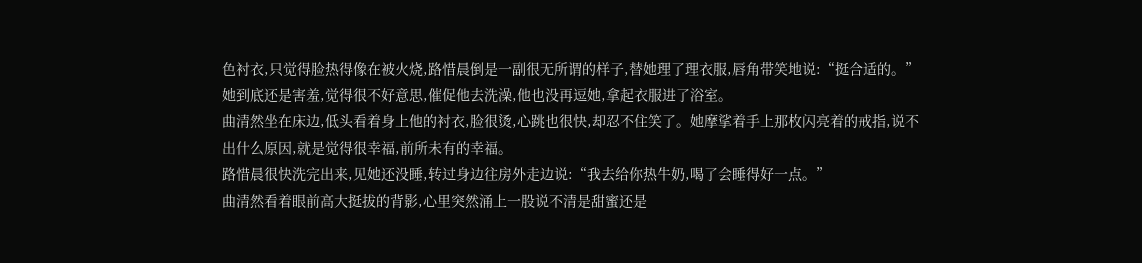色衬衣,只觉得脸热得像在被火烧,路惜晨倒是一副很无所谓的样子,替她理了理衣服,唇角带笑地说:“挺合适的。”
她到底还是害羞,觉得很不好意思,催促他去洗澡,他也没再逗她,拿起衣服进了浴室。
曲清然坐在床边,低头看着身上他的衬衣,脸很烫,心跳也很快,却忍不住笑了。她摩挲着手上那枚闪亮着的戒指,说不出什么原因,就是觉得很幸福,前所未有的幸福。
路惜晨很快洗完出来,见她还没睡,转过身边往房外走边说:“我去给你热牛奶,喝了会睡得好一点。”
曲清然看着眼前高大挺拔的背影,心里突然涌上一股说不清是甜蜜还是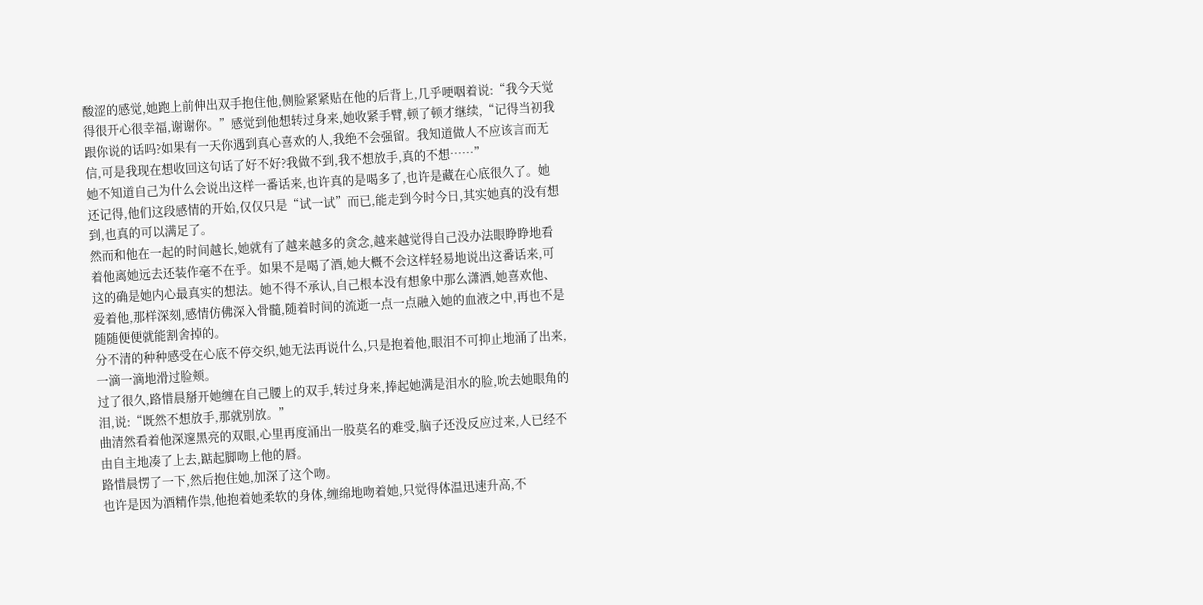酸涩的感觉,她跑上前伸出双手抱住他,侧脸紧紧贴在他的后背上,几乎哽咽着说:“我今天觉得很开心很幸福,谢谢你。”感觉到他想转过身来,她收紧手臂,顿了顿才继续,“记得当初我跟你说的话吗?如果有一天你遇到真心喜欢的人,我绝不会强留。我知道做人不应该言而无信,可是我现在想收回这句话了好不好?我做不到,我不想放手,真的不想……”
她不知道自己为什么会说出这样一番话来,也许真的是喝多了,也许是藏在心底很久了。她还记得,他们这段感情的开始,仅仅只是“试一试”而已,能走到今时今日,其实她真的没有想到,也真的可以满足了。
然而和他在一起的时间越长,她就有了越来越多的贪念,越来越觉得自己没办法眼睁睁地看着他离她远去还装作毫不在乎。如果不是喝了酒,她大概不会这样轻易地说出这番话来,可这的确是她内心最真实的想法。她不得不承认,自己根本没有想象中那么潇洒,她喜欢他、爱着他,那样深刻,感情仿佛深入骨髓,随着时间的流逝一点一点融入她的血液之中,再也不是随随便便就能割舍掉的。
分不清的种种感受在心底不停交织,她无法再说什么,只是抱着他,眼泪不可抑止地涌了出来,一滴一滴地滑过脸颊。
过了很久,路惜晨掰开她缠在自己腰上的双手,转过身来,捧起她满是泪水的脸,吮去她眼角的泪,说:“既然不想放手,那就别放。”
曲清然看着他深邃黑亮的双眼,心里再度涌出一股莫名的难受,脑子还没反应过来,人已经不由自主地凑了上去,踮起脚吻上他的唇。
路惜晨愣了一下,然后抱住她,加深了这个吻。
也许是因为酒精作祟,他抱着她柔软的身体,缠绵地吻着她,只觉得体温迅速升高,不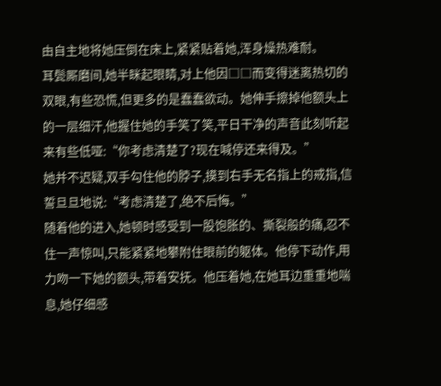由自主地将她压倒在床上,紧紧贴着她,浑身燥热难耐。
耳鬓厮磨间,她半眯起眼睛,对上他因□□而变得迷离热切的双眼,有些恐慌,但更多的是蠢蠢欲动。她伸手擦掉他额头上的一层细汗,他握住她的手笑了笑,平日干净的声音此刻听起来有些低哑:“你考虑清楚了?现在喊停还来得及。”
她并不迟疑,双手勾住他的脖子,摸到右手无名指上的戒指,信誓旦旦地说:“考虑清楚了,绝不后悔。”
随着他的进入,她顿时感受到一股饱胀的、撕裂般的痛,忍不住一声惊叫,只能紧紧地攀附住眼前的躯体。他停下动作,用力吻一下她的额头,带着安抚。他压着她,在她耳边重重地喘息,她仔细感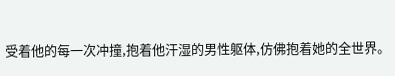受着他的每一次冲撞,抱着他汗湿的男性躯体,仿佛抱着她的全世界。